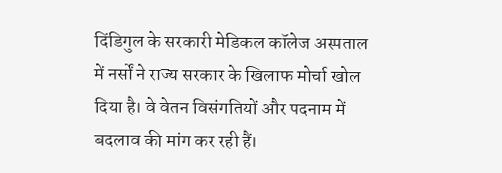दिंडिगुल के सरकारी मेडिकल कॉलेज अस्पताल में नर्सों ने राज्य सरकार के खिलाफ मोर्चा खोल दिया है। वे वेतन विसंगतियों और पदनाम में बदलाव की मांग कर रही हैं।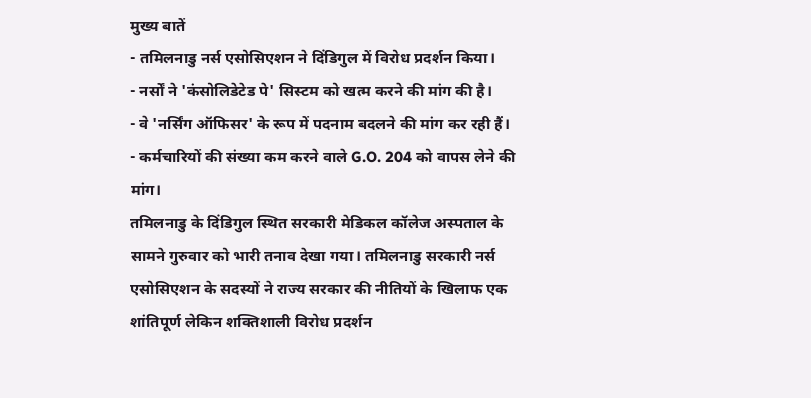मुख्य बातें
- तमिलनाडु नर्स एसोसिएशन ने दिंडिगुल में विरोध प्रदर्शन किया।
- नर्सों ने 'कंसोलिडेटेड पे' सिस्टम को खत्म करने की मांग की है।
- वे 'नर्सिंग ऑफिसर' के रूप में पदनाम बदलने की मांग कर रही हैं।
- कर्मचारियों की संख्या कम करने वाले G.O. 204 को वापस लेने की मांग।
तमिलनाडु के दिंडिगुल स्थित सरकारी मेडिकल कॉलेज अस्पताल के सामने गुरुवार को भारी तनाव देखा गया। तमिलनाडु सरकारी नर्स एसोसिएशन के सदस्यों ने राज्य सरकार की नीतियों के खिलाफ एक शांतिपूर्ण लेकिन शक्तिशाली विरोध प्रदर्शन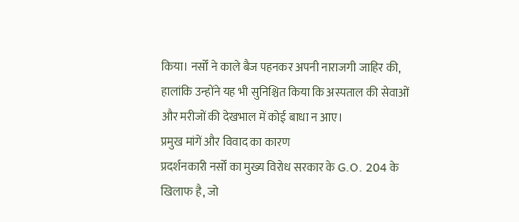किया। नर्सों ने काले बैज पहनकर अपनी नाराजगी जाहिर की, हालांकि उन्होंने यह भी सुनिश्चित किया कि अस्पताल की सेवाओं और मरीजों की देखभाल में कोई बाधा न आए।
प्रमुख मांगें और विवाद का कारण
प्रदर्शनकारी नर्सों का मुख्य विरोध सरकार के G.O. 204 के खिलाफ है, जो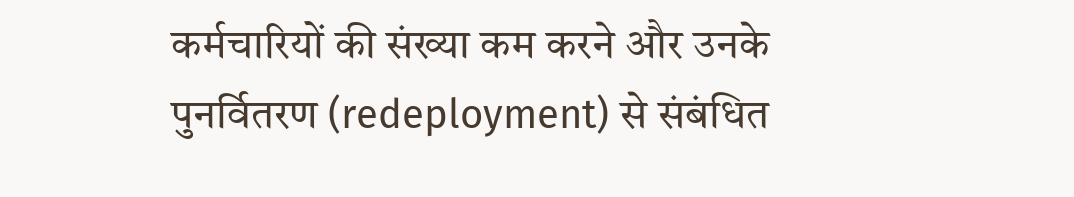कर्मचारियों की संख्या कम करने और उनके पुनर्वितरण (redeployment) से संबंधित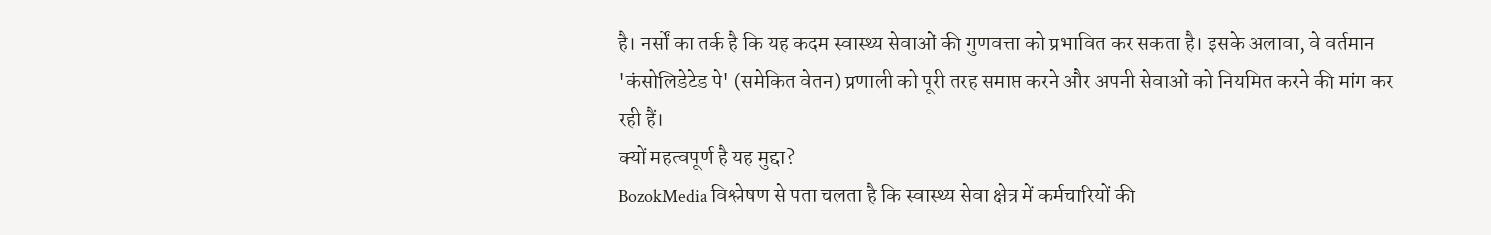है। नर्सों का तर्क है कि यह कदम स्वास्थ्य सेवाओं की गुणवत्ता को प्रभावित कर सकता है। इसके अलावा, वे वर्तमान 'कंसोलिडेटेड पे' (समेकित वेतन) प्रणाली को पूरी तरह समाप्त करने और अपनी सेवाओं को नियमित करने की मांग कर रही हैं।
क्यों महत्वपूर्ण है यह मुद्दा?
BozokMedia विश्लेषण से पता चलता है कि स्वास्थ्य सेवा क्षेत्र में कर्मचारियों की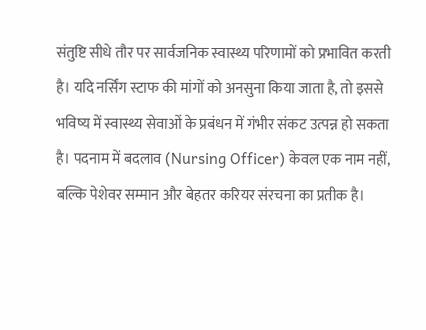संतुष्टि सीधे तौर पर सार्वजनिक स्वास्थ्य परिणामों को प्रभावित करती है। यदि नर्सिंग स्टाफ की मांगों को अनसुना किया जाता है, तो इससे भविष्य में स्वास्थ्य सेवाओं के प्रबंधन में गंभीर संकट उत्पन्न हो सकता है। पदनाम में बदलाव (Nursing Officer) केवल एक नाम नहीं, बल्कि पेशेवर सम्मान और बेहतर करियर संरचना का प्रतीक है।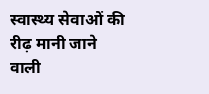स्वास्थ्य सेवाओं की रीढ़ मानी जाने वाली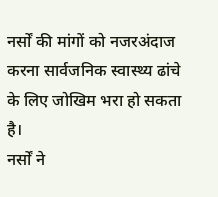नर्सों की मांगों को नजरअंदाज करना सार्वजनिक स्वास्थ्य ढांचे के लिए जोखिम भरा हो सकता है।
नर्सों ने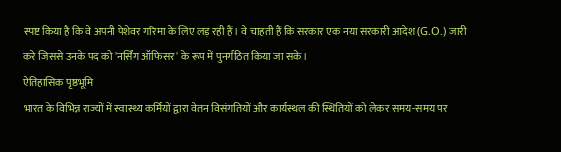स्पष्ट किया है कि वे अपनी पेशेवर गरिमा के लिए लड़ रही हैं। वे चाहती हैं कि सरकार एक नया सरकारी आदेश (G.O.) जारी करे जिससे उनके पद को 'नर्सिंग ऑफिसर' के रूप में पुनर्गठित किया जा सके।
ऐतिहासिक पृष्ठभूमि
भारत के विभिन्न राज्यों में स्वास्थ्य कर्मियों द्वारा वेतन विसंगतियों और कार्यस्थल की स्थितियों को लेकर समय-समय पर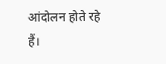आंदोलन होते रहे हैं।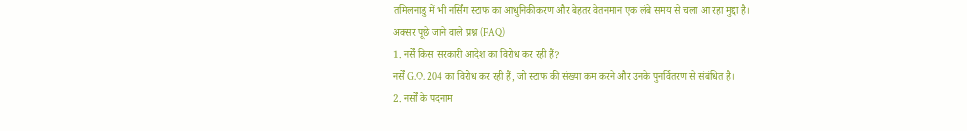तमिलनाडु में भी नर्सिंग स्टाफ का आधुनिकीकरण और बेहतर वेतनमान एक लंबे समय से चला आ रहा मुद्दा है।
अक्सर पूछे जाने वाले प्रश्न (FAQ)
1. नर्सें किस सरकारी आदेश का विरोध कर रही हैं?
नर्सें G.O. 204 का विरोध कर रही हैं, जो स्टाफ की संख्या कम करने और उनके पुनर्वितरण से संबंधित है।
2. नर्सों के पदनाम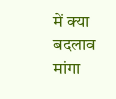में क्या बदलाव मांगा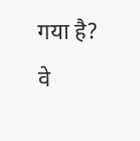गया है?
वे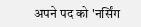अपने पद को 'नर्सिंग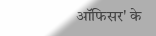ऑफिसर' के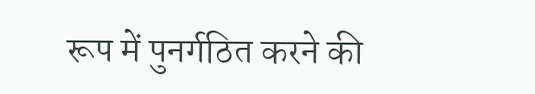रूप में पुनर्गठित करने की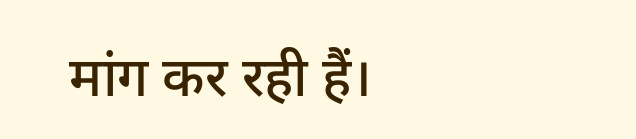मांग कर रही हैं।